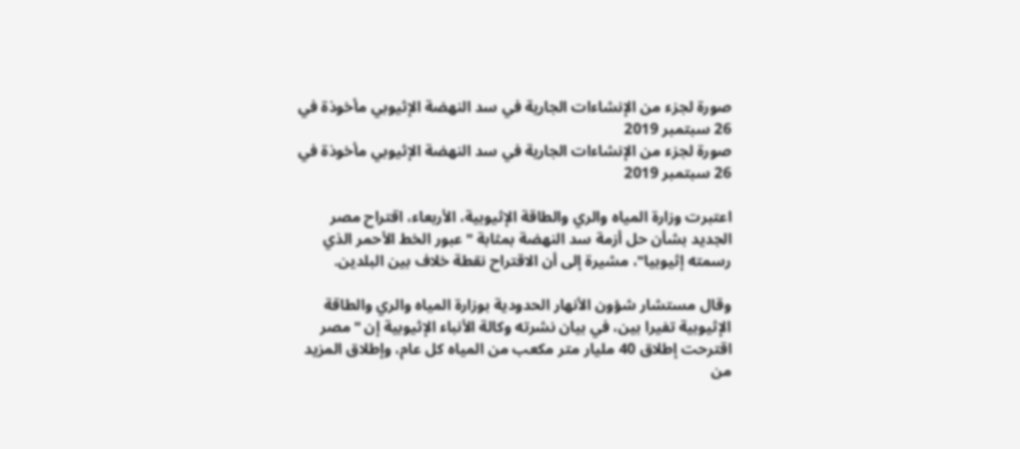صورة لجزء من الإنشاءات الجارية في سد النهضة الإثيوبي مأخوذة في 26 سبتمبر 2019
صورة لجزء من الإنشاءات الجارية في سد النهضة الإثيوبي مأخوذة في 26 سبتمبر 2019

اعتبرت وزارة المياه والري والطاقة الإثيوبية، الأربعاء، اقتراح مصر الجديد بشأن حل أزمة سد النهضة بمثابة "عبور الخط الأحمر الذي رسمته إثيوبيا"، مشيرة إلى أن الاقتراح نقطة خلاف بين البلدين.

وقال مستشار شؤون الأنهار الحدودية بوزارة المياه والري والطاقة الإثيوبية تفيرا بين، في بيان نشرته وكالة الأنباء الإثيوبية إن "مصر اقترحت إطلاق 40 مليار متر مكعب من المياه كل عام، وإطلاق المزيد من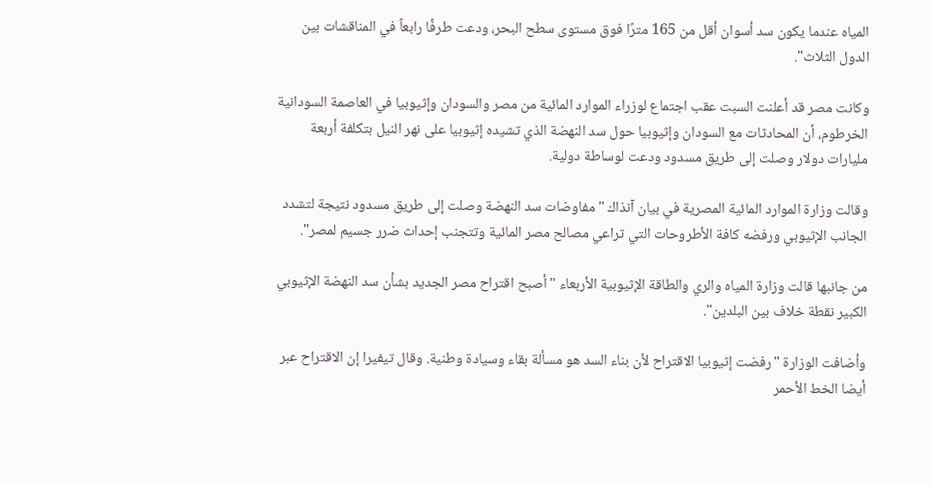المياه عندما يكون سد أسوان أقل من 165 مترًا فوق مستوى سطح البحر، ودعت طرفًا رابعاً في المناقشات بين الدول الثلاث".

وكانت مصر قد أعلنت السبت عقب اجتماع لوزراء الموارد المائية من مصر والسودان وإثيوبيا في العاصمة السودانية الخرطوم، أن المحادثات مع السودان وإثيوبيا حول سد النهضة الذي تشيده إثيوبيا على نهر النيل بتكلفة أربعة مليارات دولار وصلت إلى طريق مسدود ودعت لوساطة دولية.

وقالت وزارة الموارد المائية المصرية في بيان آنذاك "مفاوضات سد النهضة وصلت إلى طريق مسدود نتيجة لتشدد الجانب الإثيوبي ورفضه كافة الأطروحات التي تراعي مصالح مصر المائية وتتجنب إحداث ضرر جسيم لمصر".

من جانبها قالت وزارة المياه والري والطاقة الإثيوبية الأربعاء "أصبح اقتراح مصر الجديد بشأن سد النهضة الإثيوبي الكبير نقطة خلاف بين البلدين".

وأضافت الوزارة "رفضت إثيوبيا الاقتراح لأن بناء السد هو مسألة بقاء وسيادة وطنية. وقال تيفيرا إن الاقتراح عبر أيضا الخط الأحمر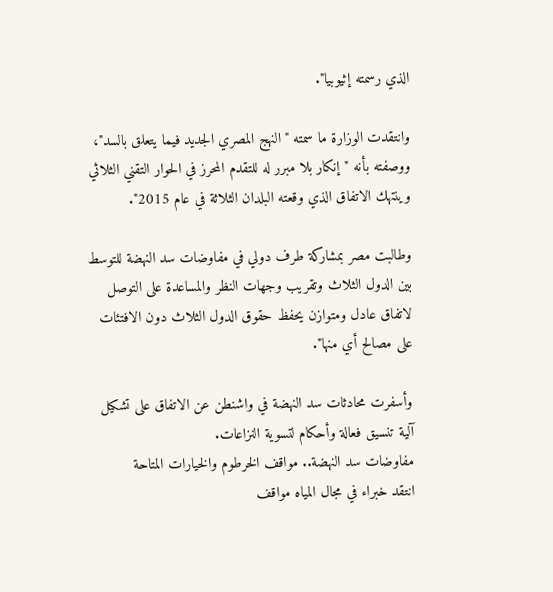الذي رسمته إثيوبيا".

وانتقدت الوزارة ما سمته "النهج المصري الجديد فيما يتعلق بالسد"، ووصفته بأنه "إنكار بلا مبرر له للتقدم المحرز في الحوار التقني الثلاثي وينتهك الاتفاق الذي وقعته البلدان الثلاثة في عام 2015".

وطالبت مصر بمشاركة طرف دولي في مفاوضات سد النهضة للتوسط بين الدول الثلاث وتقريب وجهات النظر والمساعدة على التوصل لاتفاق عادل ومتوازن يحفظ حقوق الدول الثلاث دون الافتئات على مصالح أي منها".

وأسفرت محادثات سد النهضة في واشنطن عن الاتفاق على تشكيل آلية تنسيق فعالة وأحكام لتسوية النزاعات.
مفاوضات سد النهضة.. مواقف الخرطوم والخيارات المتاحة
انتقد خبراء في مجال المياه مواقف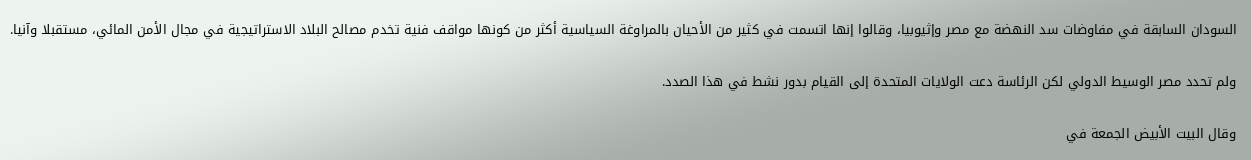السودان السابقة في مفاوضات سد النهضة مع مصر وإثيوبيا، وقالوا إنها اتسمت في كثير من الأحيان بالمراوغة السياسية أكثر من كونها مواقف فنية تخدم مصالح البلاد الاستراتيجية في مجال الأمن المائي، مستقبلا وآنيا.

ولم تحدد مصر الوسيط الدولي لكن الرئاسة دعت الولايات المتحدة إلى القيام بدور نشط في هذا الصدد.

وقال البيت الأبيض الجمعة في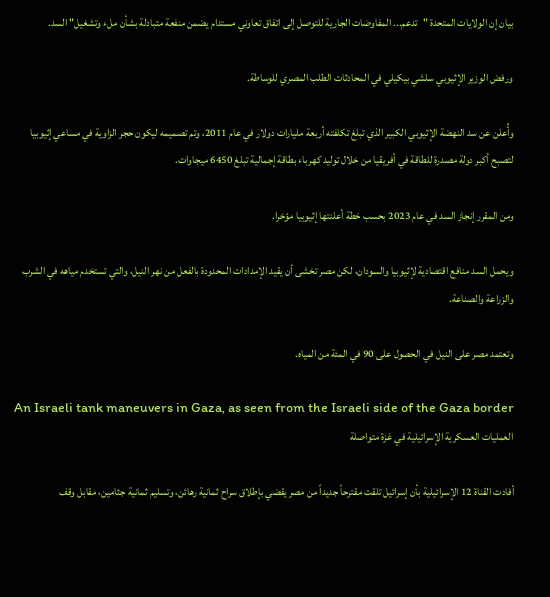بيان إن الولايات المتحدة "تدعم... المفاوضات الجارية للتوصل إلى اتفاق تعاوني مستدام يضمن منفعة متبادلة بشأن ملء وتشغيل" السد.

ورفض الوزير الإثيوبي سلشي بيكيلي في المحادثات الطلب المصري للوساطة.

وأُعلن عن سد النهضة الإثيوبي الكبير الذي تبلغ تكلفته أربعة مليارات دولار في عام 2011، وتم تصميمه ليكون حجر الزاوية في مساعي إثيوبيا لتصبح أكبر دولة مصدرة للطاقة في أفريقيا من خلال توليد كهرباء بطاقة إجمالية تبلغ 6450 ميجاوات.

ومن المقرر إنجاز السد في عام 2023 بحسب خطة أعلنتها إثيوبيا مؤخرا.

ويحمل السد منافع اقتصادية لإثيوبيا والسودان، لكن مصر تخشى أن يقيد الإمدادات المحدودة بالفعل من نهر النيل، والتي تستخدم مياهه في الشرب والزراعة والصناعة.

وتعتمد مصر على النيل في الحصول على 90 في المئة من المياه.

An Israeli tank maneuvers in Gaza, as seen from the Israeli side of the Gaza border
العمليات العسكرية الإسرائيلية في غزة متواصلة

أفادت القناة 12 الإسرائيلية بأن إسرائيل تلقت مقترحاً جديداً من مصر يقضي بإطلاق سراح ثمانية رهائن، وتسليم ثمانية جثامين، مقابل وقف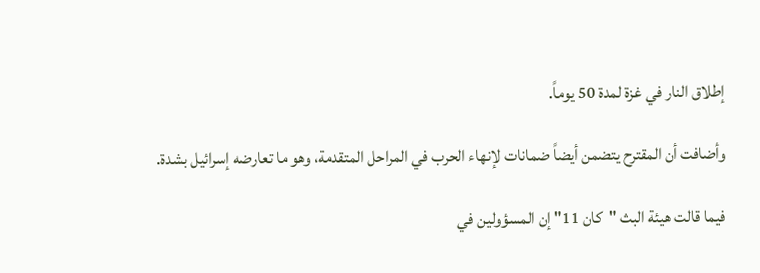إطلاق النار في غزة لمدة 50 يوماً.

وأضافت أن المقترح يتضمن أيضاً ضمانات لإنهاء الحرب في المراحل المتقدمة، وهو ما تعارضه إسرائيل بشدة.

فيما قالت هيئة البث "كان 11" إن المسؤولين في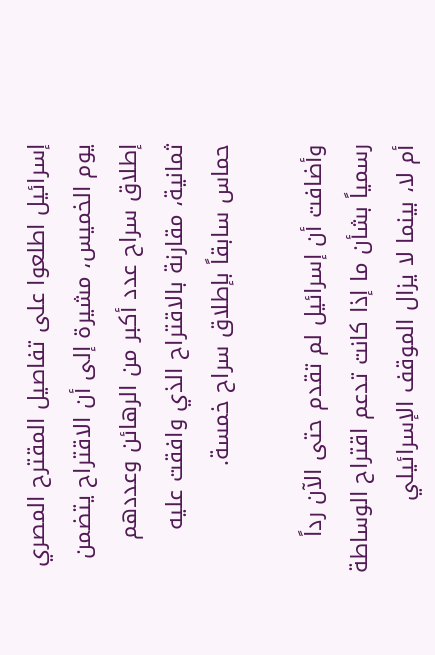إسرائيل اطلعوا على تفاصيل المقترح المصري يوم الخميس، مشيرة إلى أن الاقتراح يتضمن إطلاق سراح عدد أكبر من الرهائن وعددهم ثمانية، مقارنة بالاقتراح الذي وافقت عليه حماس سابقاً بإطلاق سراح خمسة.

وأضافت أن إسرائيل لم تقدم حتى الآن رداً رسمياً بشأن ما إذا كانت تدعم اقتراح الوساطة أم لا، بينما لا يزال الموقف الإسرائيلي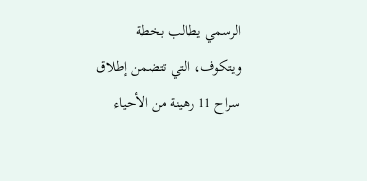الرسمي يطالب بخطة ويتكوف، التي تتضمن إطلاق سراح 11 رهينة من الأحياء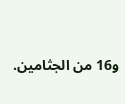و16 من الجثامين.